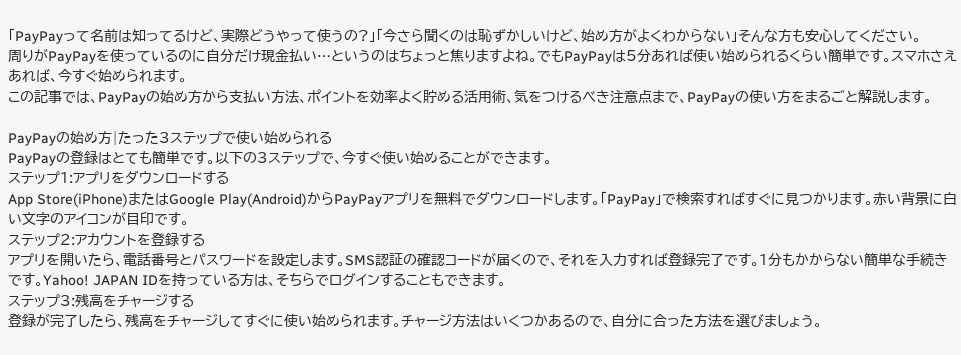「PayPayって名前は知ってるけど、実際どうやって使うの?」「今さら聞くのは恥ずかしいけど、始め方がよくわからない」そんな方も安心してください。
周りがPayPayを使っているのに自分だけ現金払い…というのはちょっと焦りますよね。でもPayPayは5分あれば使い始められるくらい簡単です。スマホさえあれば、今すぐ始められます。
この記事では、PayPayの始め方から支払い方法、ポイントを効率よく貯める活用術、気をつけるべき注意点まで、PayPayの使い方をまるごと解説します。

PayPayの始め方|たった3ステップで使い始められる
PayPayの登録はとても簡単です。以下の3ステップで、今すぐ使い始めることができます。
ステップ1:アプリをダウンロードする
App Store(iPhone)またはGoogle Play(Android)からPayPayアプリを無料でダウンロードします。「PayPay」で検索すればすぐに見つかります。赤い背景に白い文字のアイコンが目印です。
ステップ2:アカウントを登録する
アプリを開いたら、電話番号とパスワードを設定します。SMS認証の確認コードが届くので、それを入力すれば登録完了です。1分もかからない簡単な手続きです。Yahoo! JAPAN IDを持っている方は、そちらでログインすることもできます。
ステップ3:残高をチャージする
登録が完了したら、残高をチャージしてすぐに使い始められます。チャージ方法はいくつかあるので、自分に合った方法を選びましょう。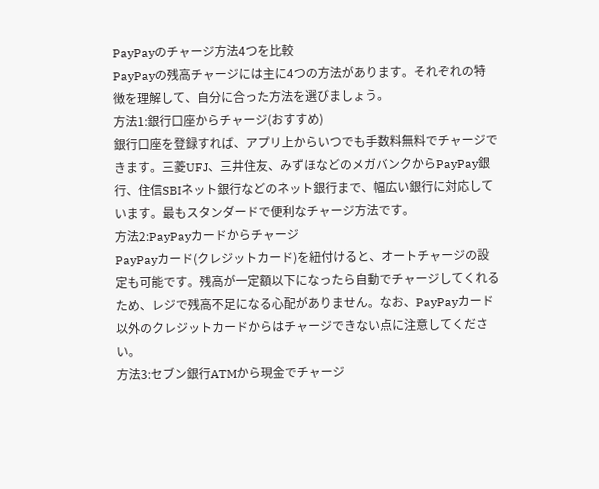PayPayのチャージ方法4つを比較
PayPayの残高チャージには主に4つの方法があります。それぞれの特徴を理解して、自分に合った方法を選びましょう。
方法1:銀行口座からチャージ(おすすめ)
銀行口座を登録すれば、アプリ上からいつでも手数料無料でチャージできます。三菱UFJ、三井住友、みずほなどのメガバンクからPayPay銀行、住信SBIネット銀行などのネット銀行まで、幅広い銀行に対応しています。最もスタンダードで便利なチャージ方法です。
方法2:PayPayカードからチャージ
PayPayカード(クレジットカード)を紐付けると、オートチャージの設定も可能です。残高が一定額以下になったら自動でチャージしてくれるため、レジで残高不足になる心配がありません。なお、PayPayカード以外のクレジットカードからはチャージできない点に注意してください。
方法3:セブン銀行ATMから現金でチャージ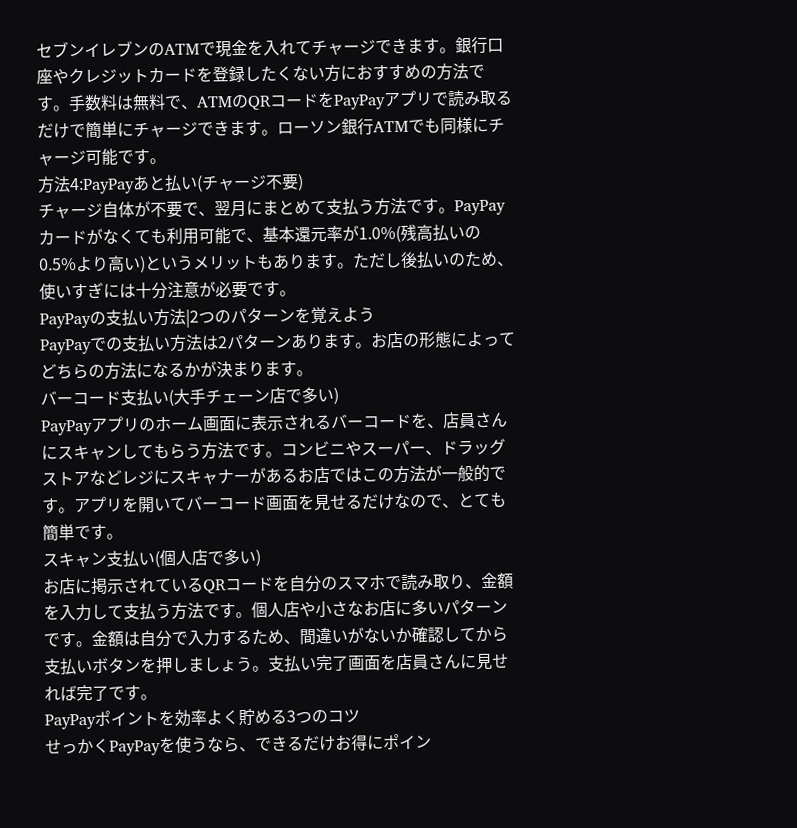セブンイレブンのATMで現金を入れてチャージできます。銀行口座やクレジットカードを登録したくない方におすすめの方法です。手数料は無料で、ATMのQRコードをPayPayアプリで読み取るだけで簡単にチャージできます。ローソン銀行ATMでも同様にチャージ可能です。
方法4:PayPayあと払い(チャージ不要)
チャージ自体が不要で、翌月にまとめて支払う方法です。PayPayカードがなくても利用可能で、基本還元率が1.0%(残高払いの0.5%より高い)というメリットもあります。ただし後払いのため、使いすぎには十分注意が必要です。
PayPayの支払い方法|2つのパターンを覚えよう
PayPayでの支払い方法は2パターンあります。お店の形態によってどちらの方法になるかが決まります。
バーコード支払い(大手チェーン店で多い)
PayPayアプリのホーム画面に表示されるバーコードを、店員さんにスキャンしてもらう方法です。コンビニやスーパー、ドラッグストアなどレジにスキャナーがあるお店ではこの方法が一般的です。アプリを開いてバーコード画面を見せるだけなので、とても簡単です。
スキャン支払い(個人店で多い)
お店に掲示されているQRコードを自分のスマホで読み取り、金額を入力して支払う方法です。個人店や小さなお店に多いパターンです。金額は自分で入力するため、間違いがないか確認してから支払いボタンを押しましょう。支払い完了画面を店員さんに見せれば完了です。
PayPayポイントを効率よく貯める3つのコツ
せっかくPayPayを使うなら、できるだけお得にポイン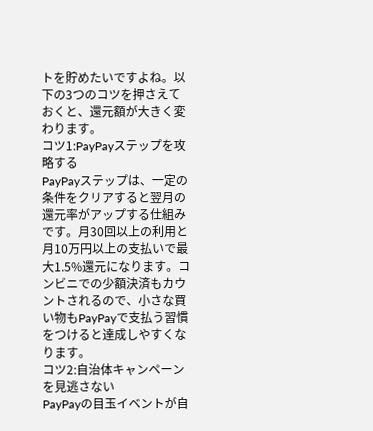トを貯めたいですよね。以下の3つのコツを押さえておくと、還元額が大きく変わります。
コツ1:PayPayステップを攻略する
PayPayステップは、一定の条件をクリアすると翌月の還元率がアップする仕組みです。月30回以上の利用と月10万円以上の支払いで最大1.5%還元になります。コンビニでの少額決済もカウントされるので、小さな買い物もPayPayで支払う習慣をつけると達成しやすくなります。
コツ2:自治体キャンペーンを見逃さない
PayPayの目玉イベントが自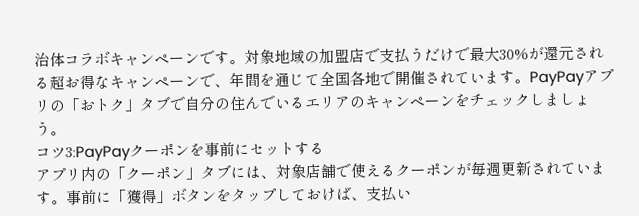治体コラボキャンペーンです。対象地域の加盟店で支払うだけで最大30%が還元される超お得なキャンペーンで、年間を通じて全国各地で開催されています。PayPayアプリの「おトク」タブで自分の住んでいるエリアのキャンペーンをチェックしましょう。
コツ3:PayPayクーポンを事前にセットする
アプリ内の「クーポン」タブには、対象店舗で使えるクーポンが毎週更新されています。事前に「獲得」ボタンをタップしておけば、支払い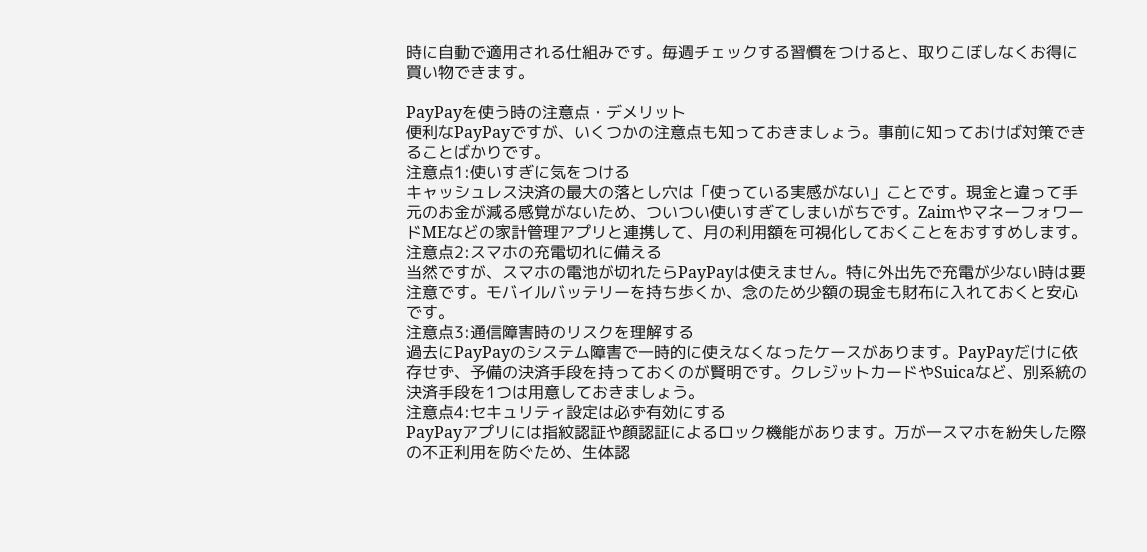時に自動で適用される仕組みです。毎週チェックする習慣をつけると、取りこぼしなくお得に買い物できます。

PayPayを使う時の注意点・デメリット
便利なPayPayですが、いくつかの注意点も知っておきましょう。事前に知っておけば対策できることばかりです。
注意点1:使いすぎに気をつける
キャッシュレス決済の最大の落とし穴は「使っている実感がない」ことです。現金と違って手元のお金が減る感覚がないため、ついつい使いすぎてしまいがちです。ZaimやマネーフォワードMEなどの家計管理アプリと連携して、月の利用額を可視化しておくことをおすすめします。
注意点2:スマホの充電切れに備える
当然ですが、スマホの電池が切れたらPayPayは使えません。特に外出先で充電が少ない時は要注意です。モバイルバッテリーを持ち歩くか、念のため少額の現金も財布に入れておくと安心です。
注意点3:通信障害時のリスクを理解する
過去にPayPayのシステム障害で一時的に使えなくなったケースがあります。PayPayだけに依存せず、予備の決済手段を持っておくのが賢明です。クレジットカードやSuicaなど、別系統の決済手段を1つは用意しておきましょう。
注意点4:セキュリティ設定は必ず有効にする
PayPayアプリには指紋認証や顔認証によるロック機能があります。万が一スマホを紛失した際の不正利用を防ぐため、生体認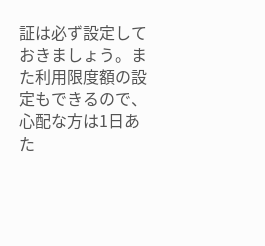証は必ず設定しておきましょう。また利用限度額の設定もできるので、心配な方は1日あた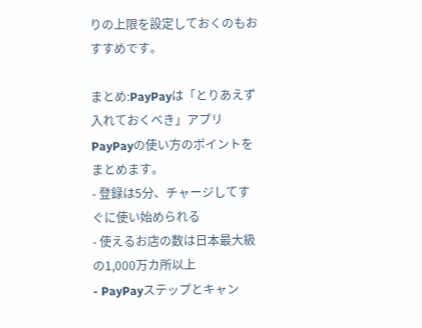りの上限を設定しておくのもおすすめです。

まとめ:PayPayは「とりあえず入れておくべき」アプリ
PayPayの使い方のポイントをまとめます。
- 登録は5分、チャージしてすぐに使い始められる
- 使えるお店の数は日本最大級の1,000万カ所以上
- PayPayステップとキャン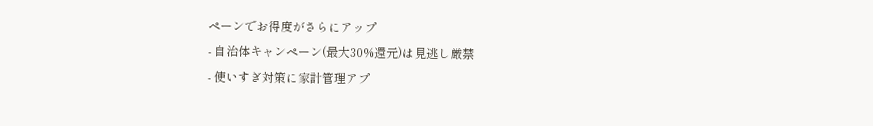ペーンでお得度がさらにアップ
- 自治体キャンペーン(最大30%還元)は見逃し厳禁
- 使いすぎ対策に家計管理アプ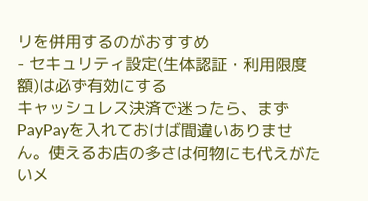リを併用するのがおすすめ
- セキュリティ設定(生体認証・利用限度額)は必ず有効にする
キャッシュレス決済で迷ったら、まずPayPayを入れておけば間違いありません。使えるお店の多さは何物にも代えがたいメ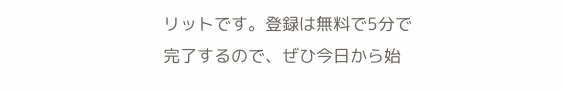リットです。登録は無料で5分で完了するので、ぜひ今日から始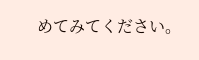めてみてください。